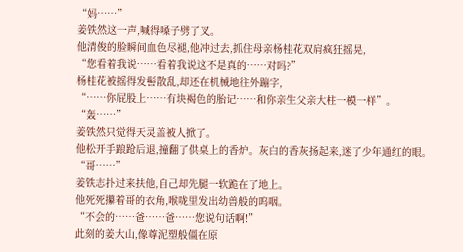“妈……”
姜铁然这一声,喊得嗓子劈了叉。
他清俊的脸瞬间血色尽褪,他冲过去,抓住母亲杨桂花双肩疯狂摇晃,
“您看着我说……看着我说这不是真的……对吗?”
杨桂花被摇得发髻散乱,却还在机械地往外蹦字,
“……你屁股上……有块褐色的胎记……和你亲生父亲大柱一模一样”。
“轰……”
姜铁然只觉得天灵盖被人掀了。
他松开手踉跄后退,撞翻了供桌上的香炉。灰白的香灰扬起来,迷了少年通红的眼。
“哥……”
姜铁志扑过来扶他,自己却先腿一软跪在了地上。
他死死攥着哥的衣角,喉咙里发出幼兽般的呜咽。
“不会的……爸……爸……您说句话啊!”
此刻的姜大山,像尊泥塑般僵在原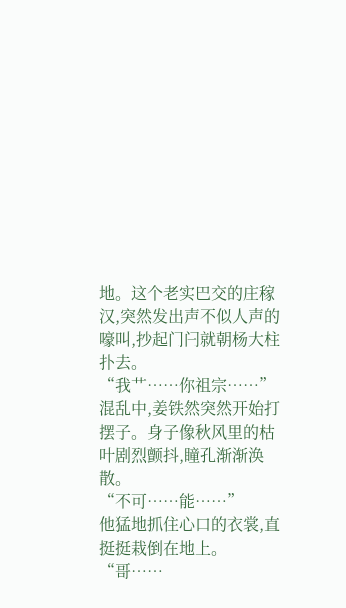地。这个老实巴交的庄稼汉,突然发出声不似人声的嚎叫,抄起门闩就朝杨大柱扑去。
“我艹……你祖宗……”
混乱中,姜铁然突然开始打摆子。身子像秋风里的枯叶剧烈颤抖,瞳孔渐渐涣散。
“不可……能……”
他猛地抓住心口的衣裳,直挺挺栽倒在地上。
“哥……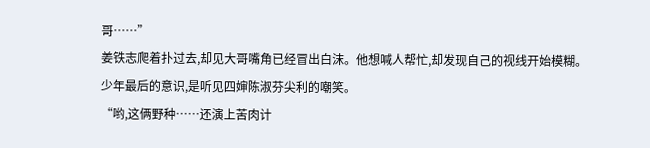哥……”
姜铁志爬着扑过去,却见大哥嘴角已经冒出白沫。他想喊人帮忙,却发现自己的视线开始模糊。
少年最后的意识,是听见四婶陈淑芬尖利的嘲笑。
“哟,这俩野种……还演上苦肉计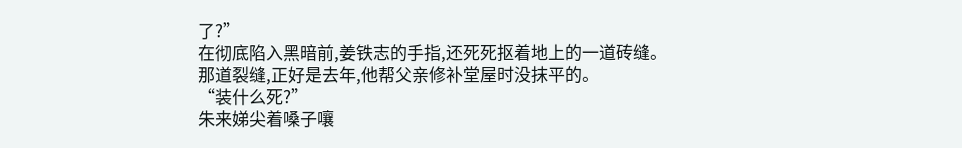了?”
在彻底陷入黑暗前,姜铁志的手指,还死死抠着地上的一道砖缝。
那道裂缝,正好是去年,他帮父亲修补堂屋时没抹平的。
“装什么死?”
朱来娣尖着嗓子嚷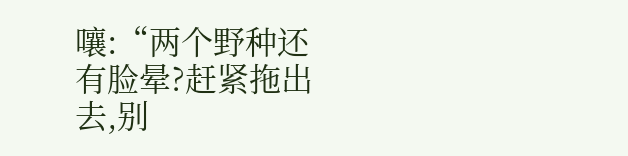嚷:“两个野种还有脸晕?赶紧拖出去,别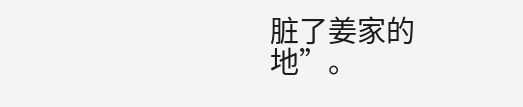脏了姜家的地”。